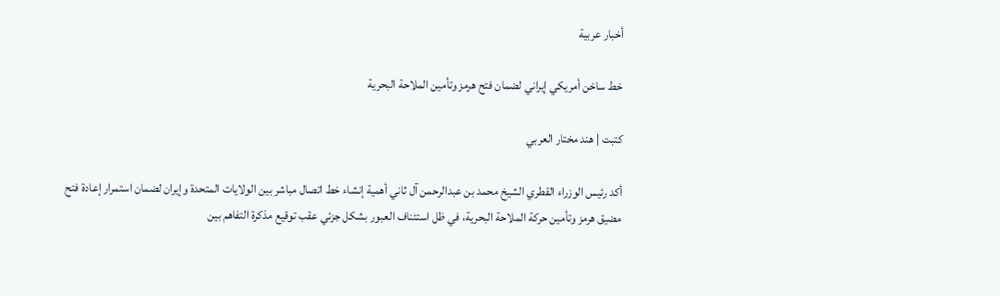أخبار عربية

خط ساخن أمريكي إيراني لضمان فتح هرمز وتأمين الملاحة البحرية

كتبت | هند مختار العربي

أكد رئيس الوزراء القطري الشيخ محمد بن عبدالرحمن آل ثاني أهمية إنشاء خط اتصال مباشر بين الولايات المتحدة وإيران لضمان استمرار إعادة فتح مضيق هرمز وتأمين حركة الملاحة البحرية، في ظل استئناف العبور بشكل جزئي عقب توقيع مذكرة التفاهم بين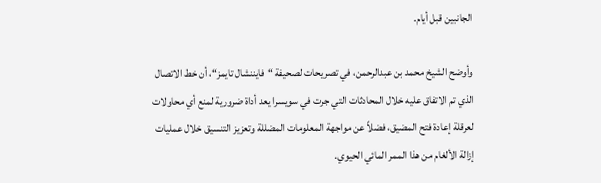الجانبين قبل أيام.

وأوضح الشيخ محمد بن عبدالرحمن، في تصريحات لصحيفة “فايننشال تايمز“، أن خط الاتصال الذي تم الاتفاق عليه خلال المحادثات التي جرت في سويسرا يعد أداة ضرورية لمنع أي محاولات لعرقلة إعادة فتح المضيق، فضلاً عن مواجهة المعلومات المضللة وتعزيز التنسيق خلال عمليات إزالة الألغام من هذا الممر المائي الحيوي.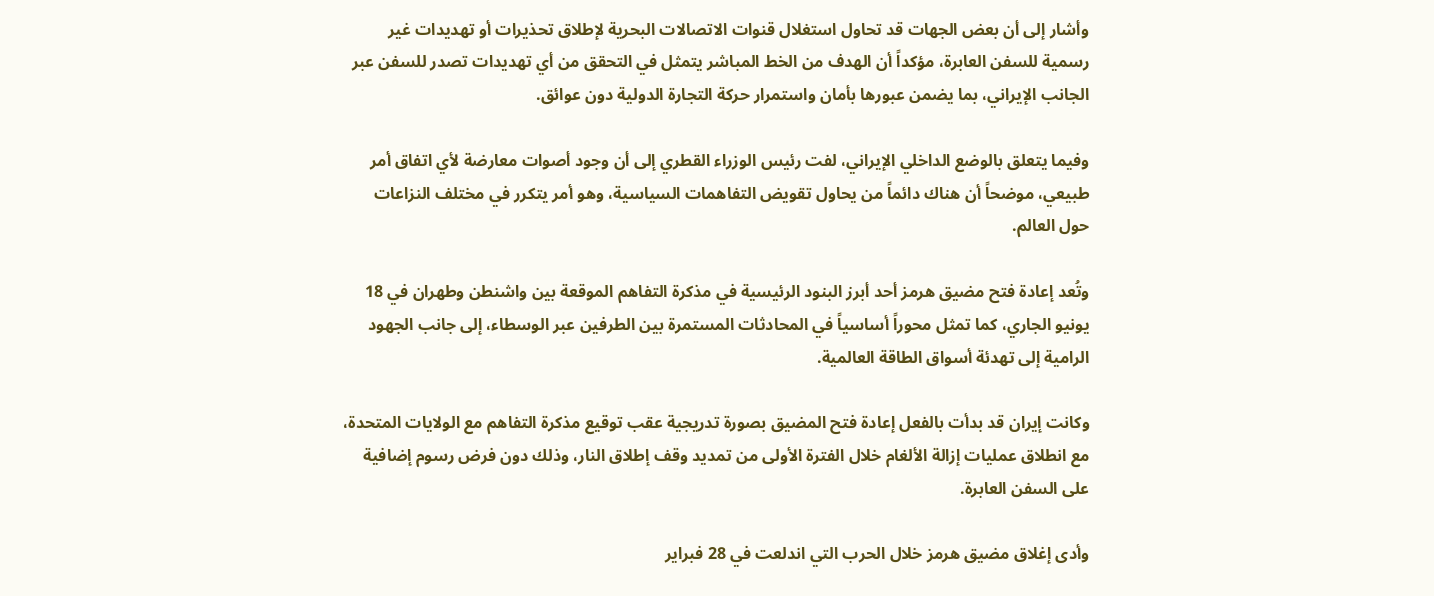وأشار إلى أن بعض الجهات قد تحاول استغلال قنوات الاتصالات البحرية لإطلاق تحذيرات أو تهديدات غير رسمية للسفن العابرة، مؤكداً أن الهدف من الخط المباشر يتمثل في التحقق من أي تهديدات تصدر للسفن عبر الجانب الإيراني، بما يضمن عبورها بأمان واستمرار حركة التجارة الدولية دون عوائق.

وفيما يتعلق بالوضع الداخلي الإيراني، لفت رئيس الوزراء القطري إلى أن وجود أصوات معارضة لأي اتفاق أمر طبيعي، موضحاً أن هناك دائماً من يحاول تقويض التفاهمات السياسية، وهو أمر يتكرر في مختلف النزاعات حول العالم.

وتُعد إعادة فتح مضيق هرمز أحد أبرز البنود الرئيسية في مذكرة التفاهم الموقعة بين واشنطن وطهران في 18 يونيو الجاري، كما تمثل محوراً أساسياً في المحادثات المستمرة بين الطرفين عبر الوسطاء، إلى جانب الجهود الرامية إلى تهدئة أسواق الطاقة العالمية.

وكانت إيران قد بدأت بالفعل إعادة فتح المضيق بصورة تدريجية عقب توقيع مذكرة التفاهم مع الولايات المتحدة، مع انطلاق عمليات إزالة الألغام خلال الفترة الأولى من تمديد وقف إطلاق النار، وذلك دون فرض رسوم إضافية على السفن العابرة.

وأدى إغلاق مضيق هرمز خلال الحرب التي اندلعت في 28 فبراير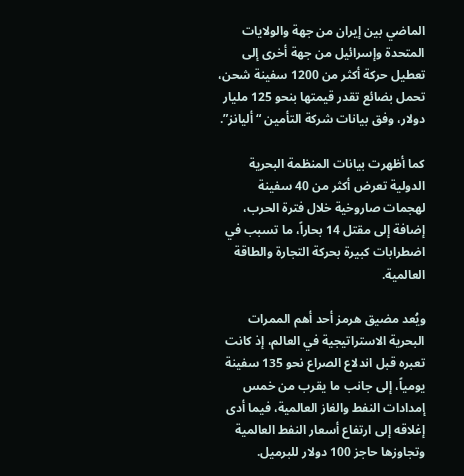الماضي بين إيران من جهة والولايات المتحدة وإسرائيل من جهة أخرى إلى تعطيل حركة أكثر من 1200 سفينة شحن، تحمل بضائع تقدر قيمتها بنحو 125 مليار دولار، وفق بيانات شركة التأمين “أليانز”.

كما أظهرت بيانات المنظمة البحرية الدولية تعرض أكثر من 40 سفينة لهجمات صاروخية خلال فترة الحرب، إضافة إلى مقتل 14 بحاراً، ما تسبب في اضطرابات كبيرة بحركة التجارة والطاقة العالمية.

ويُعد مضيق هرمز أحد أهم الممرات البحرية الاستراتيجية في العالم، إذ كانت تعبره قبل اندلاع الصراع نحو 135 سفينة يومياً، إلى جانب ما يقرب من خمس إمدادات النفط والغاز العالمية، فيما أدى إغلاقه إلى ارتفاع أسعار النفط العالمية وتجاوزها حاجز 100 دولار للبرميل.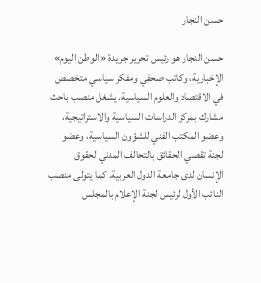حسن النجار

حسن النجار هو رئيس تحرير جريدة «الوطن اليوم» الإخبارية، وكاتب صحفي ومفكر سياسي متخصص في الاقتصاد والعلوم السياسية. يشغل منصب باحث مشارك بمركز الدراسات السياسية والاستراتيجية، وعضو المكتب الفني للشؤون السياسية، وعضو لجنة تقصي الحقائق بالتحالف المدني لحقوق الإنسان لدى جامعة الدول العربية. كما يتولى منصب النائب الأول لرئيس لجنة الإعلام بالمجلس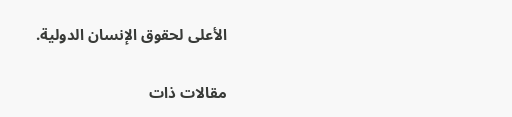الأعلى لحقوق الإنسان الدولية.

مقالات ذات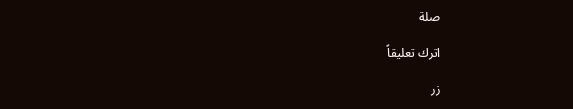صلة

اترك تعليقاً

زر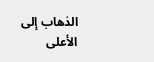الذهاب إلى الأعلى